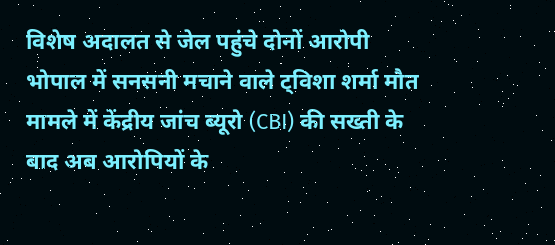विशेष अदालत से जेल पहुंचे दोनों आरोपी
भोपाल में सनसनी मचाने वाले ट्विशा शर्मा मौत मामले में केंद्रीय जांच ब्यूरो (CBI) की सख्ती के बाद अब आरोपियों के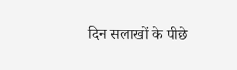दिन सलाखों के पीछे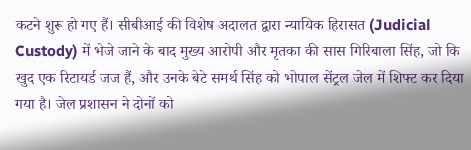कटने शुरू हो गए हैं। सीबीआई की विशेष अदालत द्वारा न्यायिक हिरासत (Judicial Custody) में भेजे जाने के बाद मुख्य आरोपी और मृतका की सास गिरिबाला सिंह, जो कि खुद एक रिटायर्ड जज हैं, और उनके बेटे समर्थ सिंह को भोपाल सेंट्रल जेल में शिफ्ट कर दिया गया है। जेल प्रशासन ने दोनों को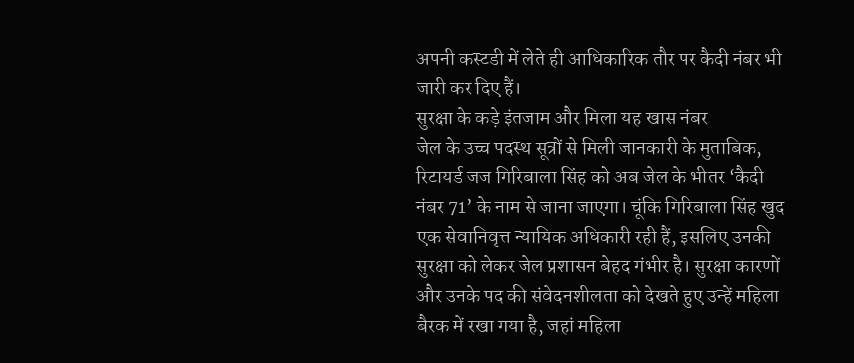अपनी कस्टडी में लेते ही आधिकारिक तौर पर कैदी नंबर भी जारी कर दिए हैं।
सुरक्षा के कड़े इंतजाम और मिला यह खास नंबर
जेल के उच्च पदस्थ सूत्रों से मिली जानकारी के मुताबिक, रिटायर्ड जज गिरिबाला सिंह को अब जेल के भीतर ‘कैदी नंबर 71’ के नाम से जाना जाएगा। चूंकि गिरिबाला सिंह खुद एक सेवानिवृत्त न्यायिक अधिकारी रही हैं, इसलिए उनकी सुरक्षा को लेकर जेल प्रशासन बेहद गंभीर है। सुरक्षा कारणों और उनके पद की संवेदनशीलता को देखते हुए उन्हें महिला बैरक में रखा गया है, जहां महिला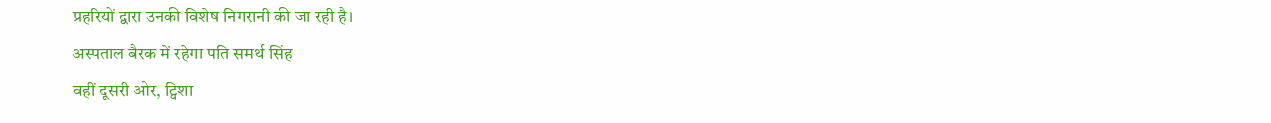प्रहरियों द्वारा उनकी विशेष निगरानी की जा रही है।
अस्पताल बैरक में रहेगा पति समर्थ सिंह
वहीं दूसरी ओर, ट्विशा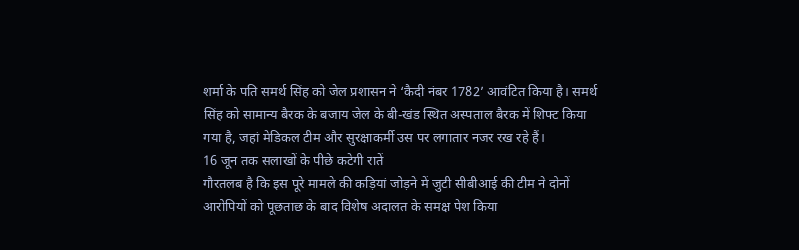शर्मा के पति समर्थ सिंह को जेल प्रशासन ने ‘कैदी नंबर 1782’ आवंटित किया है। समर्थ सिंह को सामान्य बैरक के बजाय जेल के बी-खंड स्थित अस्पताल बैरक में शिफ्ट किया गया है, जहां मेडिकल टीम और सुरक्षाकर्मी उस पर लगातार नजर रख रहे हैं।
16 जून तक सलाखों के पीछे कटेगी रातें
गौरतलब है कि इस पूरे मामले की कड़ियां जोड़ने में जुटी सीबीआई की टीम ने दोनों आरोपियों को पूछताछ के बाद विशेष अदालत के समक्ष पेश किया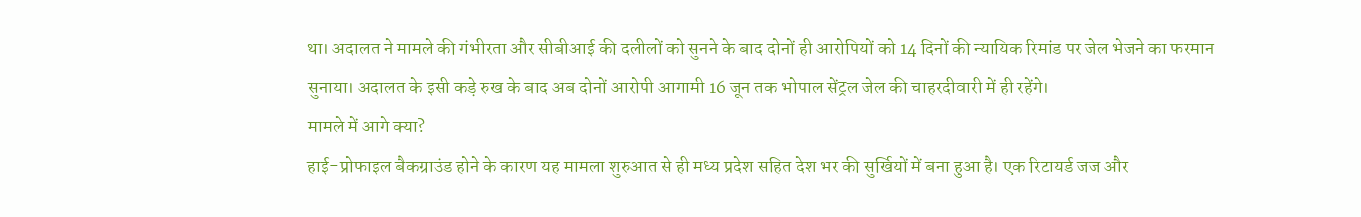था। अदालत ने मामले की गंभीरता और सीबीआई की दलीलों को सुनने के बाद दोनों ही आरोपियों को 14 दिनों की न्यायिक रिमांड पर जेल भेजने का फरमान सुनाया। अदालत के इसी कड़े रुख के बाद अब दोनों आरोपी आगामी 16 जून तक भोपाल सेंट्रल जेल की चाहरदीवारी में ही रहेंगे।
मामले में आगे क्या?
हाई-प्रोफाइल बैकग्राउंड होने के कारण यह मामला शुरुआत से ही मध्य प्रदेश सहित देश भर की सुर्खियों में बना हुआ है। एक रिटायर्ड जज और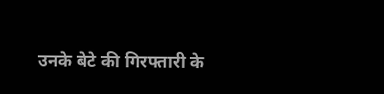उनके बेटे की गिरफ्तारी के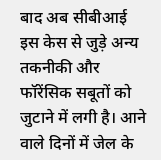बाद अब सीबीआई इस केस से जुड़े अन्य तकनीकी और फॉरेंसिक सबूतों को जुटाने में लगी है। आने वाले दिनों में जेल के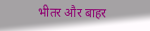भीतर और बाहर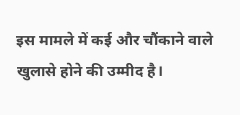इस मामले में कई और चौंकाने वाले खुलासे होने की उम्मीद है।